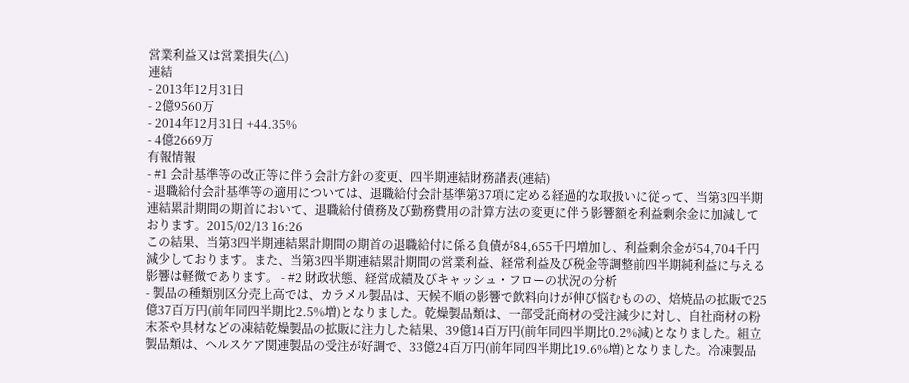営業利益又は営業損失(△)
連結
- 2013年12月31日
- 2億9560万
- 2014年12月31日 +44.35%
- 4億2669万
有報情報
- #1 会計基準等の改正等に伴う会計方針の変更、四半期連結財務諸表(連結)
- 退職給付会計基準等の適用については、退職給付会計基準第37項に定める経過的な取扱いに従って、当第3四半期連結累計期間の期首において、退職給付債務及び勤務費用の計算方法の変更に伴う影響額を利益剰余金に加減しております。2015/02/13 16:26
この結果、当第3四半期連結累計期間の期首の退職給付に係る負債が84,655千円増加し、利益剰余金が54,704千円減少しております。また、当第3四半期連結累計期間の営業利益、経常利益及び税金等調整前四半期純利益に与える影響は軽微であります。 - #2 財政状態、経営成績及びキャッシュ・フローの状況の分析
- 製品の種類別区分売上高では、カラメル製品は、天候不順の影響で飲料向けが伸び悩むものの、焙焼品の拡販で25億37百万円(前年同四半期比2.5%増)となりました。乾燥製品類は、一部受託商材の受注減少に対し、自社商材の粉末茶や具材などの凍結乾燥製品の拡販に注力した結果、39億14百万円(前年同四半期比0.2%減)となりました。組立製品類は、ヘルスケア関連製品の受注が好調で、33億24百万円(前年同四半期比19.6%増)となりました。冷凍製品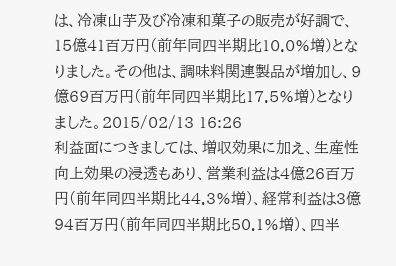は、冷凍山芋及び冷凍和菓子の販売が好調で、15億41百万円(前年同四半期比10.0%増)となりました。その他は、調味料関連製品が増加し、9億69百万円(前年同四半期比17.5%増)となりました。2015/02/13 16:26
利益面につきましては、増収効果に加え、生産性向上効果の浸透もあり、営業利益は4億26百万円(前年同四半期比44.3%増)、経常利益は3億94百万円(前年同四半期比50.1%増)、四半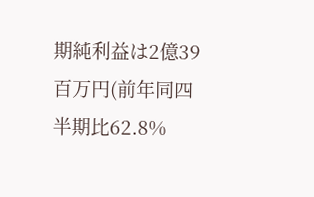期純利益は2億39百万円(前年同四半期比62.8%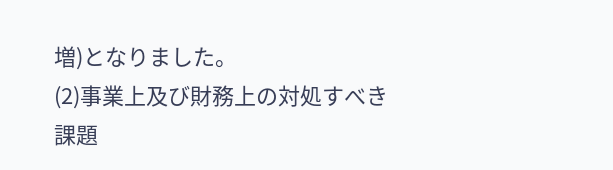増)となりました。
(2)事業上及び財務上の対処すべき課題